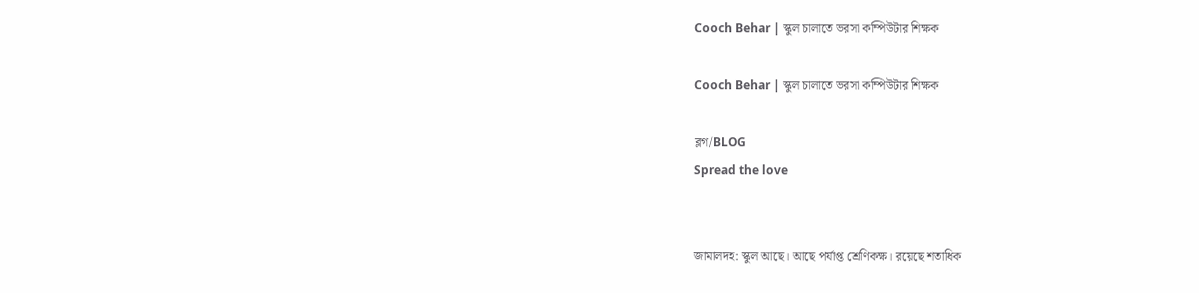Cooch Behar | স্কুল চালাতে ভরসা কম্পিউটার শিক্ষক

Cooch Behar | স্কুল চালাতে ভরসা কম্পিউটার শিক্ষক

ব্লগ/BLOG
Spread the love


জামালদহ: স্কুল আছে। আছে পর্যাপ্ত শ্রেণিকক্ষ। রয়েছে শতাধিক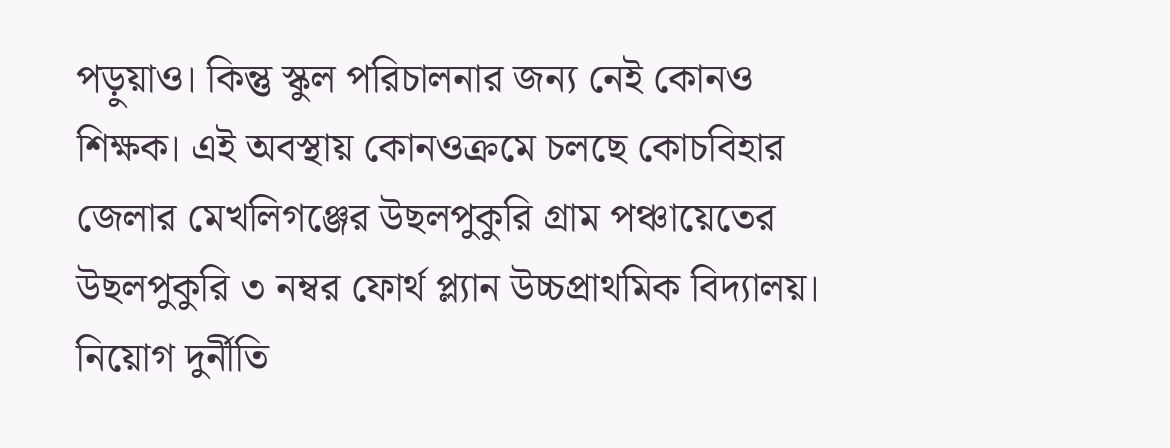পড়ুয়াও। কিন্তু স্কুল পরিচালনার জন্য নেই কোনও শিক্ষক। এই অবস্থায় কোনওক্রমে চলছে কোচবিহার জেলার মেখলিগঞ্জের উছলপুকুরি গ্রাম পঞ্চায়েতের উছলপুকুরি ৩ নম্বর ফোর্থ প্ল্যান উচ্চপ্রাথমিক বিদ্যালয়। নিয়োগ দুর্নীতি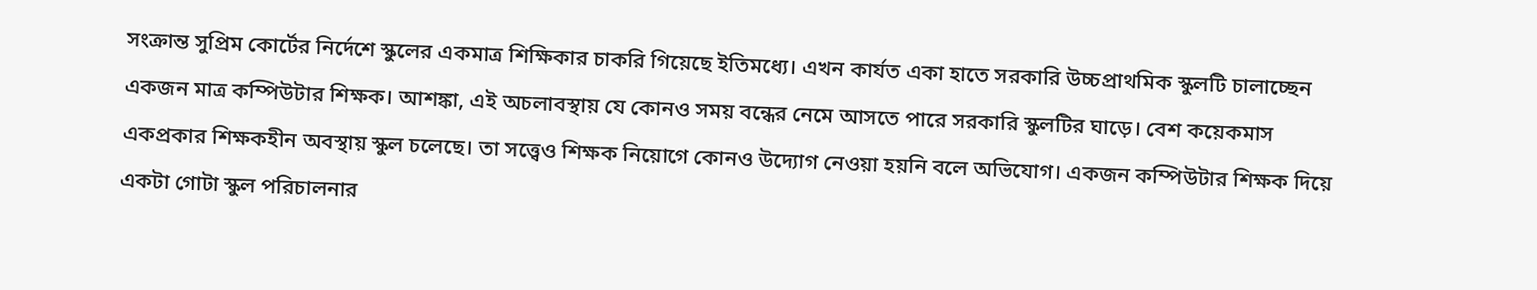সংক্রান্ত সুপ্রিম কোর্টের নির্দেশে স্কুলের একমাত্র শিক্ষিকার চাকরি গিয়েছে ইতিমধ্যে। এখন কার্যত একা হাতে সরকারি উচ্চপ্রাথমিক স্কুলটি চালাচ্ছেন একজন মাত্র কম্পিউটার শিক্ষক। আশঙ্কা, এই অচলাবস্থায় যে কোনও সময় বন্ধের নেমে আসতে পারে সরকারি স্কুলটির ঘাড়ে। বেশ কয়েকমাস একপ্রকার শিক্ষকহীন অবস্থায় স্কুল চলেছে। তা সত্ত্বেও শিক্ষক নিয়োগে কোনও উদ্যোগ নেওয়া হয়নি বলে অভিযোগ। একজন কম্পিউটার শিক্ষক দিয়ে একটা গোটা স্কুল পরিচালনার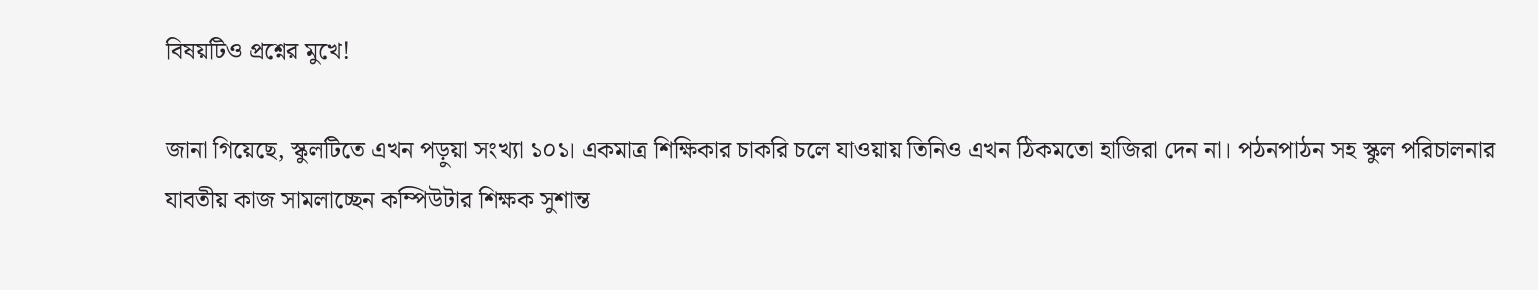বিষয়টিও প্রশ্নের মুখে!

জানা গিয়েছে, স্কুলটিতে এখন পড়ুয়া সংখ্যা ১০১। একমাত্র শিক্ষিকার চাকরি চলে যাওয়ায় তিনিও এখন ঠিকমতো হাজিরা দেন না। পঠনপাঠন সহ স্কুল পরিচালনার যাবতীয় কাজ সামলাচ্ছেন কম্পিউটার শিক্ষক সুশান্ত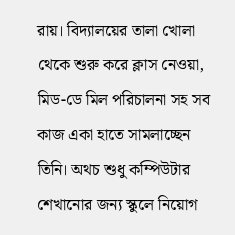রায়। বিদ্যালয়ের তালা খোলা থেকে শুরু করে ক্লাস নেওয়া, মিড-ডে মিল পরিচালনা সহ সব কাজ একা হাতে সামলাচ্ছেন তিনি। অথচ শুধু কম্পিউটার শেখানোর জন্য স্কুলে নিয়োগ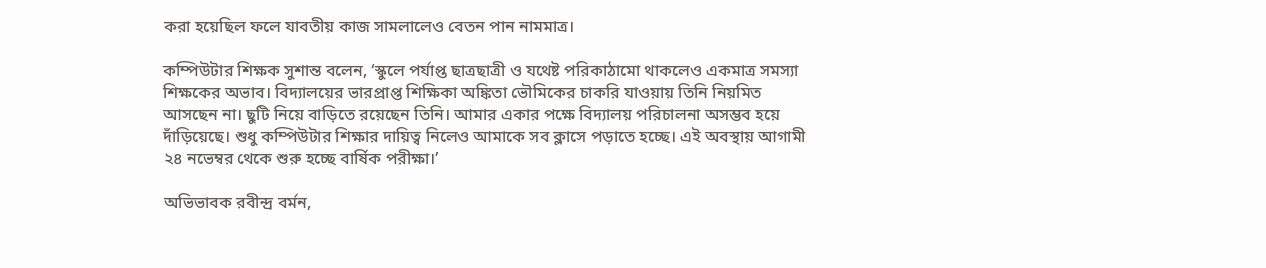করা হয়েছিল ফলে যাবতীয় কাজ সামলালেও বেতন পান নামমাত্র।

কম্পিউটার শিক্ষক সুশান্ত বলেন, ‘স্কুলে পর্যাপ্ত ছাত্রছাত্রী ও যথেষ্ট পরিকাঠামো থাকলেও একমাত্র সমস্যা শিক্ষকের অভাব। বিদ্যালয়ের ভারপ্রাপ্ত শিক্ষিকা অঙ্কিতা ভৌমিকের চাকরি যাওয়ায় তিনি নিয়মিত আসছেন না। ছুটি নিয়ে বাড়িতে রয়েছেন তিনি। আমার একার পক্ষে বিদ্যালয় পরিচালনা অসম্ভব হয়ে দাঁড়িয়েছে। শুধু কম্পিউটার শিক্ষার দায়িত্ব নিলেও আমাকে সব ক্লাসে পড়াতে হচ্ছে। এই অবস্থায় আগামী ২৪ নভেম্বর থেকে শুরু হচ্ছে বার্ষিক পরীক্ষা।’

অভিভাবক রবীন্দ্র বর্মন,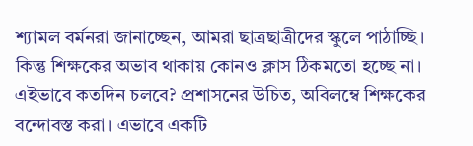শ্যামল বর্মনরা জানাচ্ছেন, আমরা ছাত্রছাত্রীদের স্কুলে পাঠাচ্ছি। কিন্তু শিক্ষকের অভাব থাকায় কোনও ক্লাস ঠিকমতো হচ্ছে না। এইভাবে কতদিন চলবে? প্রশাসনের উচিত, অবিলম্বে শিক্ষকের বন্দোবস্ত করা। এভাবে একটি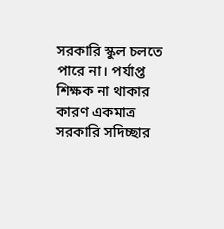সরকারি স্কুল চলতে পারে না। পর্যাপ্ত শিক্ষক না থাকার কারণ একমাত্র সরকারি সদিচ্ছার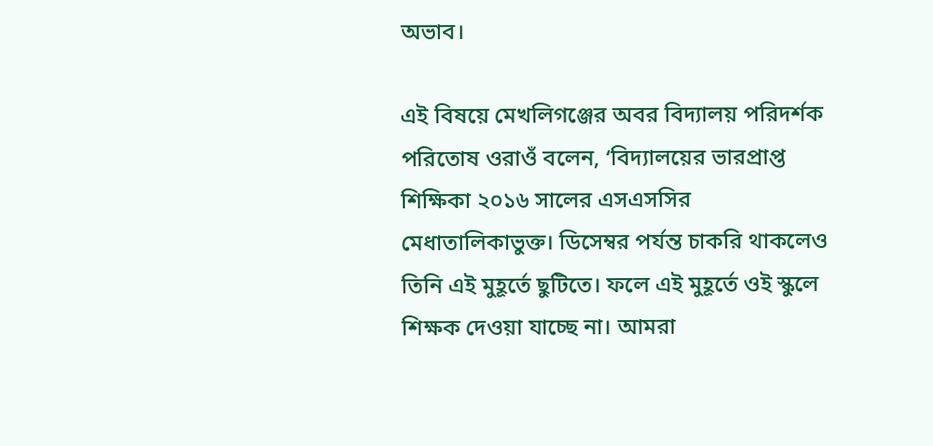অভাব।

এই বিষয়ে মেখলিগঞ্জের অবর বিদ্যালয় পরিদর্শক পরিতোষ ওরাওঁ বলেন, ‘বিদ্যালয়ের ভারপ্রাপ্ত শিক্ষিকা ২০১৬ সালের এসএসসির মেধাতালিকাভুক্ত। ডিসেম্বর পর্যন্ত চাকরি থাকলেও তিনি এই মুহূর্তে ছুটিতে। ফলে এই মুহূর্তে ওই স্কুলে শিক্ষক দেওয়া যাচ্ছে না। আমরা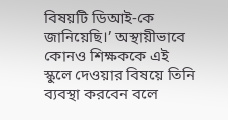বিষয়টি ডিআই-কে জানিয়েছি।’ অস্থায়ীভাবে কোনও শিক্ষককে এই স্কুলে দেওয়ার বিষয়ে তিনি ব্যবস্থা করবেন বলে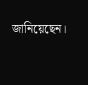জানিয়েছেন।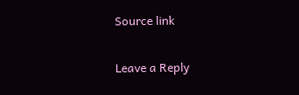Source link

Leave a Reply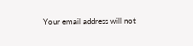Your email address will not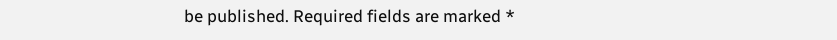be published. Required fields are marked *